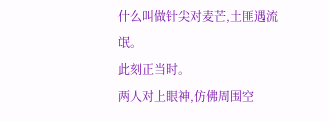什么叫做针尖对麦芒,土匪遇流氓。
此刻正当时。
两人对上眼神,仿佛周围空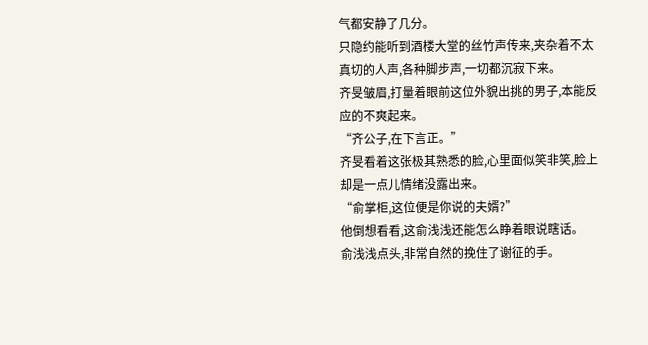气都安静了几分。
只隐约能听到酒楼大堂的丝竹声传来,夹杂着不太真切的人声,各种脚步声,一切都沉寂下来。
齐旻皱眉,打量着眼前这位外貌出挑的男子,本能反应的不爽起来。
“齐公子,在下言正。”
齐旻看着这张极其熟悉的脸,心里面似笑非笑,脸上却是一点儿情绪没露出来。
“俞掌柜,这位便是你说的夫婿?”
他倒想看看,这俞浅浅还能怎么睁着眼说瞎话。
俞浅浅点头,非常自然的挽住了谢征的手。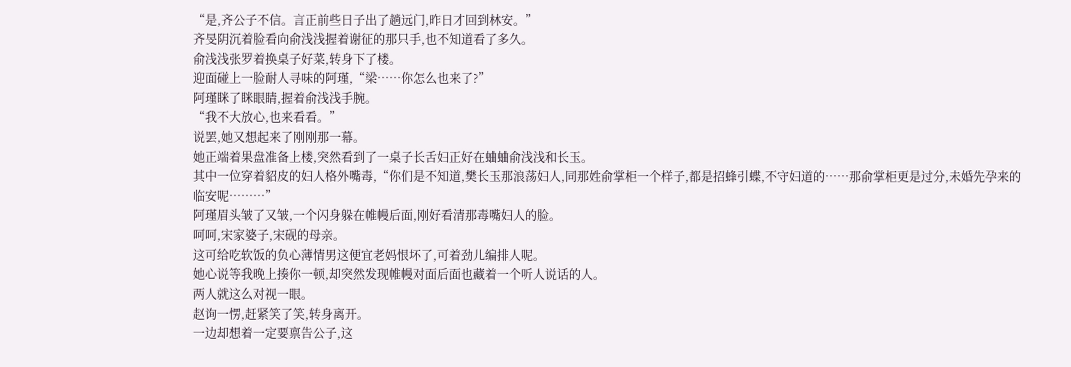“是,齐公子不信。言正前些日子出了趟远门,昨日才回到林安。”
齐旻阴沉着脸看向俞浅浅握着谢征的那只手,也不知道看了多久。
俞浅浅张罗着换桌子好菜,转身下了楼。
迎面碰上一脸耐人寻味的阿瑾,“梁……你怎么也来了?”
阿瑾眯了眯眼睛,握着俞浅浅手腕。
“我不大放心,也来看看。”
说罢,她又想起来了刚刚那一幕。
她正端着果盘准备上楼,突然看到了一桌子长舌妇正好在蛐蛐俞浅浅和长玉。
其中一位穿着貂皮的妇人格外嘴毒,“你们是不知道,樊长玉那浪荡妇人,同那姓俞掌柜一个样子,都是招蜂引蝶,不守妇道的……那俞掌柜更是过分,未婚先孕来的临安呢………”
阿瑾眉头皱了又皱,一个闪身躲在帷幔后面,刚好看清那毒嘴妇人的脸。
呵呵,宋家婆子,宋砚的母亲。
这可给吃软饭的负心薄情男这便宜老妈恨坏了,可着劲儿编排人呢。
她心说等我晚上揍你一顿,却突然发现帷幔对面后面也藏着一个听人说话的人。
两人就这么对视一眼。
赵询一愣,赶紧笑了笑,转身离开。
一边却想着一定要禀告公子,这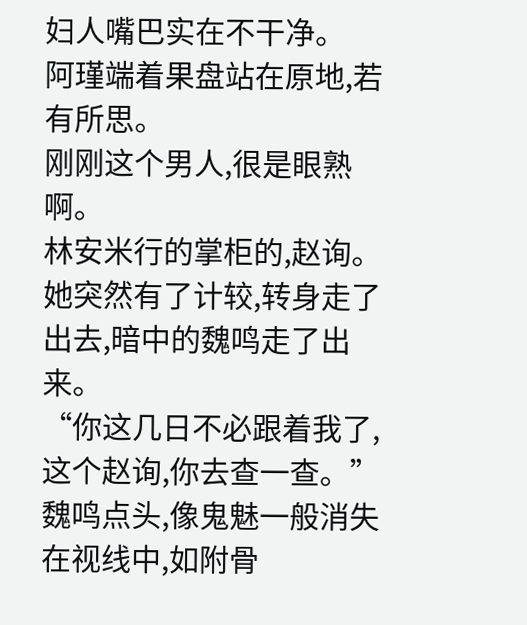妇人嘴巴实在不干净。
阿瑾端着果盘站在原地,若有所思。
刚刚这个男人,很是眼熟啊。
林安米行的掌柜的,赵询。
她突然有了计较,转身走了出去,暗中的魏鸣走了出来。
“你这几日不必跟着我了,这个赵询,你去查一查。”
魏鸣点头,像鬼魅一般消失在视线中,如附骨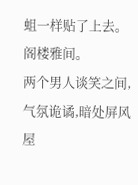蛆一样贴了上去。
阁楼雅间。
两个男人谈笑之间,气氛诡谲,暗处屏风屋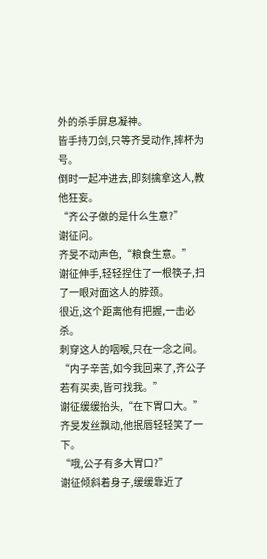外的杀手屏息凝神。
皆手持刀剑,只等齐旻动作,摔杯为号。
倒时一起冲进去,即刻擒拿这人,教他狂妄。
“齐公子做的是什么生意?”
谢征问。
齐旻不动声色,“粮食生意。”
谢征伸手,轻轻捏住了一根筷子,扫了一眼对面这人的脖颈。
很近,这个距离他有把握,一击必杀。
刺穿这人的咽喉,只在一念之间。
“内子辛苦,如今我回来了,齐公子若有买卖,皆可找我。”
谢征缓缓抬头,“在下胃口大。”
齐旻发丝飘动,他抿唇轻轻笑了一下。
“哦,公子有多大胃口?”
谢征倾斜着身子,缓缓靠近了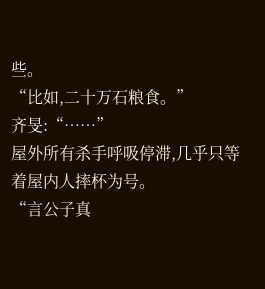些。
“比如,二十万石粮食。”
齐旻:“……”
屋外所有杀手呼吸停滞,几乎只等着屋内人摔杯为号。
“言公子真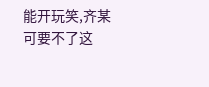能开玩笑,齐某可要不了这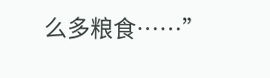么多粮食……”